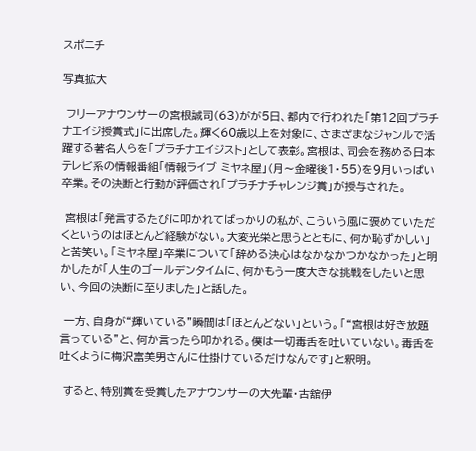スポニチ

写真拡大

 フリーアナウンサーの宮根誠司(63)がが5日、都内で行われた「第12回プラチナエイジ授賞式」に出席した。輝く60歳以上を対象に、さまざまなジャンルで活躍する著名人らを「プラチナエイジスト」として表彰。宮根は、司会を務める日本テレビ系の情報番組「情報ライブ ミヤネ屋」(月〜金曜後1・55)を9月いっぱい卒業。その決断と行動が評価され「プラチナチャレンジ賞」が授与された。

 宮根は「発言するたびに叩かれてばっかりの私が、こういう風に褒めていただくというのはほとんど経験がない。大変光栄と思うとともに、何か恥ずかしい」と苦笑い。「ミヤネ屋」卒業について「辞める決心はなかなかつかなかった」と明かしたが「人生のゴールデンタイムに、何かもう一度大きな挑戦をしたいと思い、今回の決断に至りました」と話した。

 一方、自身が“輝いている”瞬間は「ほとんどない」という。「“宮根は好き放題言っている”と、何か言ったら叩かれる。僕は一切毒舌を吐いていない。毒舌を吐くように梅沢富美男さんに仕掛けているだけなんです」と釈明。

 すると、特別賞を受賞したアナウンサーの大先輩・古舘伊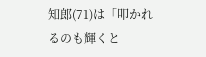知郎(71)は「叩かれるのも輝くと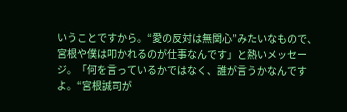いうことですから。“愛の反対は無関心”みたいなもので、宮根や僕は叩かれるのが仕事なんです」と熱いメッセージ。「何を言っているかではなく、誰が言うかなんですよ。“宮根誠司が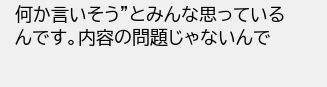何か言いそう”とみんな思っているんです。内容の問題じゃないんで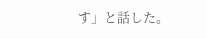す」と話した。